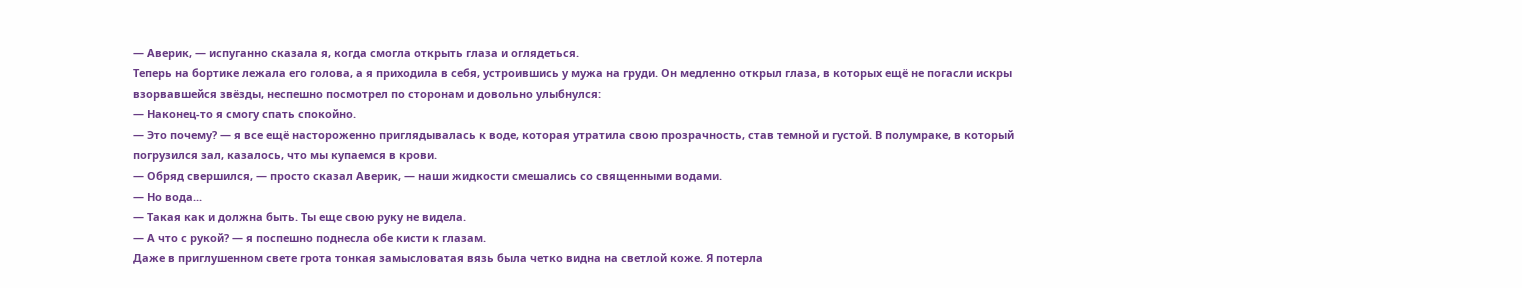— Аверик, — испуганно сказала я, когда смогла открыть глаза и оглядеться.
Теперь на бортике лежала его голова, а я приходила в себя, устроившись у мужа на груди. Он медленно открыл глаза, в которых ещё не погасли искры взорвавшейся звёзды, неспешно посмотрел по сторонам и довольно улыбнулся:
— Наконец-то я смогу спать спокойно.
— Это почему? — я все ещё настороженно приглядывалась к воде, которая утратила свою прозрачность, став темной и густой. В полумраке, в который погрузился зал, казалось, что мы купаемся в крови.
— Обряд свершился, — просто сказал Аверик, — наши жидкости смешались со священными водами.
— Но вода...
— Такая как и должна быть. Ты еще свою руку не видела.
— А что с рукой? — я поспешно поднесла обе кисти к глазам.
Даже в приглушенном свете грота тонкая замысловатая вязь была четко видна на светлой коже. Я потерла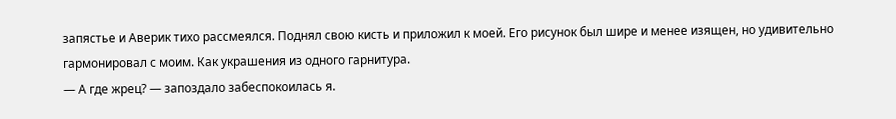запястье и Аверик тихо рассмеялся. Поднял свою кисть и приложил к моей. Его рисунок был шире и менее изящен, но удивительно гармонировал с моим. Как украшения из одного гарнитура.
— А где жрец? — запоздало забеспокоилась я.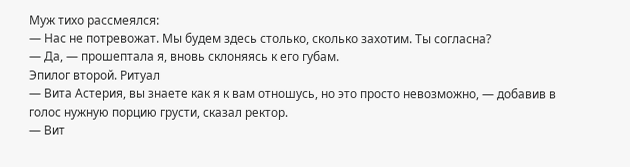Муж тихо рассмеялся:
— Нас не потревожат. Мы будем здесь столько, сколько захотим. Ты согласна?
— Да, — прошептала я, вновь склоняясь к его губам.
Эпилог второй. Ритуал
— Вита Астерия, вы знаете как я к вам отношусь, но это просто невозможно, — добавив в голос нужную порцию грусти, сказал ректор.
— Вит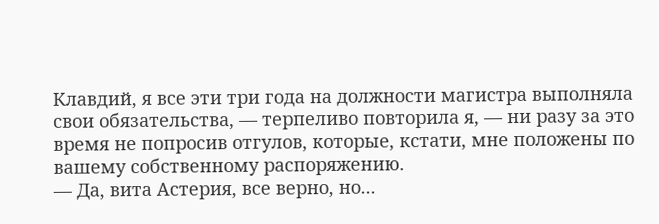Клавдий, я все эти три года на должности магистра выполняла свои обязательства, — терпеливо повторила я, — ни разу за это время не попросив отгулов, которые, кстати, мне положены по вашему собственному распоряжению.
— Да, вита Астерия, все верно, но...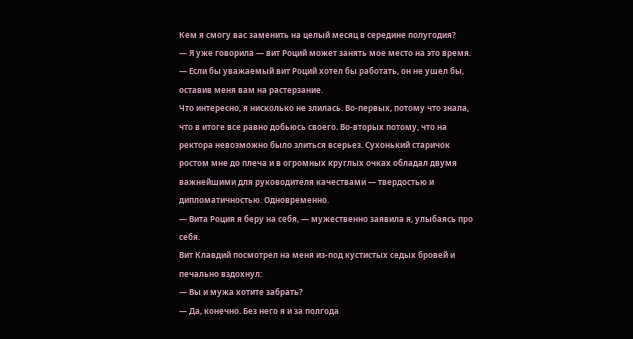Кем я смогу вас заменить на целый месяц в середине полугодия?
— Я уже говорила — вит Роций может занять мое место на это время.
— Если бы уважаемый вит Роций хотел бы работать, он не ушел бы, оставив меня вам на растерзание.
Что интересно, я нисколько не злилась. Во-первых, потому что знала, что в итоге все равно добьюсь своего. Во-вторых потому, что на ректора невозможно было злиться всерьез. Сухонький старичок ростом мне до плеча и в огромных круглых очках обладал двумя важнейшими для руководителя качествами — твердостью и дипломатичностью. Одновременно.
— Вита Роция я беру на себя, — мужественно заявила я, улыбаясь про себя.
Вит Клавдий посмотрел на меня из-под кустистых седых бровей и печально вздохнул:
— Вы и мужа хотите забрать?
— Да, конечно. Без него я и за полгода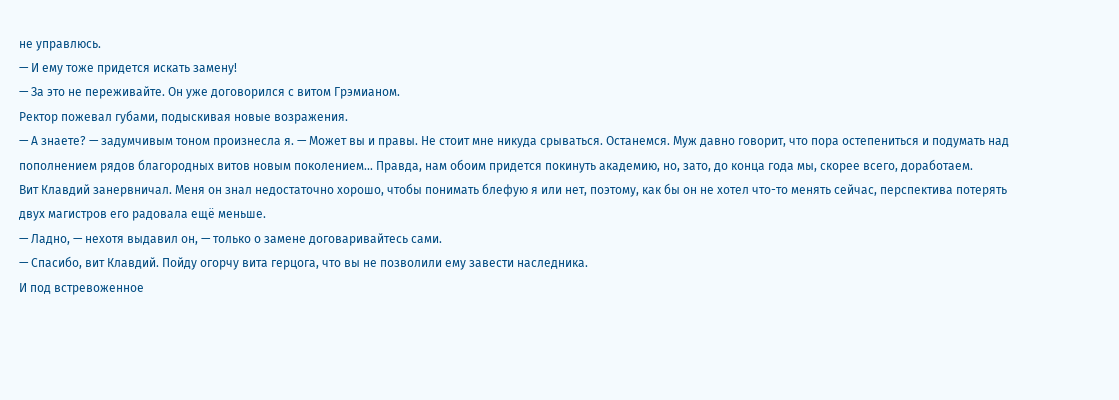не управлюсь.
— И ему тоже придется искать замену!
— За это не переживайте. Он уже договорился с витом Грэмианом.
Ректор пожевал губами, подыскивая новые возражения.
— А знаете? — задумчивым тоном произнесла я. — Может вы и правы. Не стоит мне никуда срываться. Останемся. Муж давно говорит, что пора остепениться и подумать над пополнением рядов благородных витов новым поколением... Правда, нам обоим придется покинуть академию, но, зато, до конца года мы, скорее всего, доработаем.
Вит Клавдий занервничал. Меня он знал недостаточно хорошо, чтобы понимать блефую я или нет, поэтому, как бы он не хотел что-то менять сейчас, перспектива потерять двух магистров его радовала ещё меньше.
— Ладно, — нехотя выдавил он, — только о замене договаривайтесь сами.
— Спасибо, вит Клавдий. Пойду огорчу вита герцога, что вы не позволили ему завести наследника.
И под встревоженное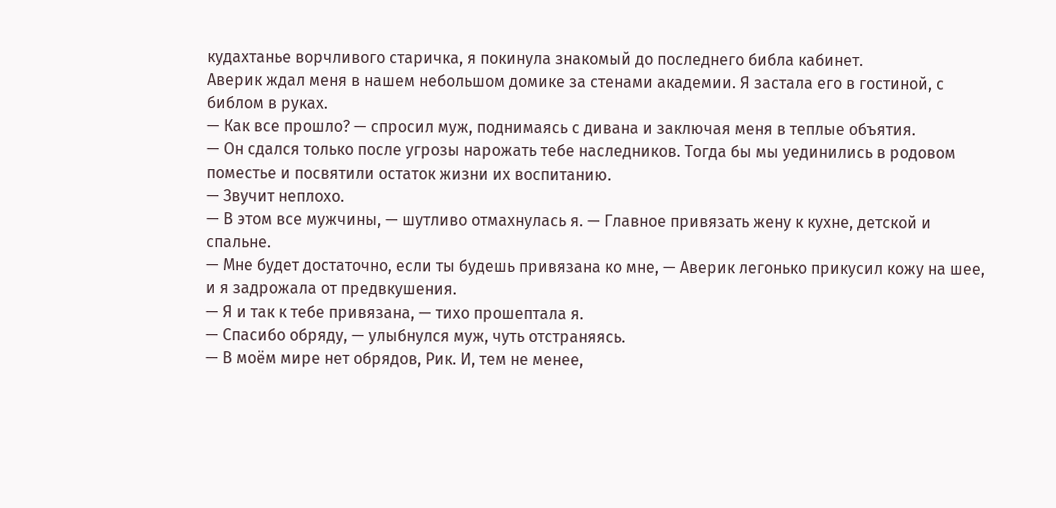кудахтанье ворчливого старичка, я покинула знакомый до последнего библа кабинет.
Аверик ждал меня в нашем небольшом домике за стенами академии. Я застала его в гостиной, с библом в руках.
— Как все прошло? — спросил муж, поднимаясь с дивана и заключая меня в теплые объятия.
— Он сдался только после угрозы нарожать тебе наследников. Тогда бы мы уединились в родовом поместье и посвятили остаток жизни их воспитанию.
— Звучит неплохо.
— В этом все мужчины, — шутливо отмахнулась я. — Главное привязать жену к кухне, детской и спальне.
— Мне будет достаточно, если ты будешь привязана ко мне, — Аверик легонько прикусил кожу на шее, и я задрожала от предвкушения.
— Я и так к тебе привязана, — тихо прошептала я.
— Спасибо обряду, — улыбнулся муж, чуть отстраняясь.
— В моём мире нет обрядов, Рик. И, тем не менее,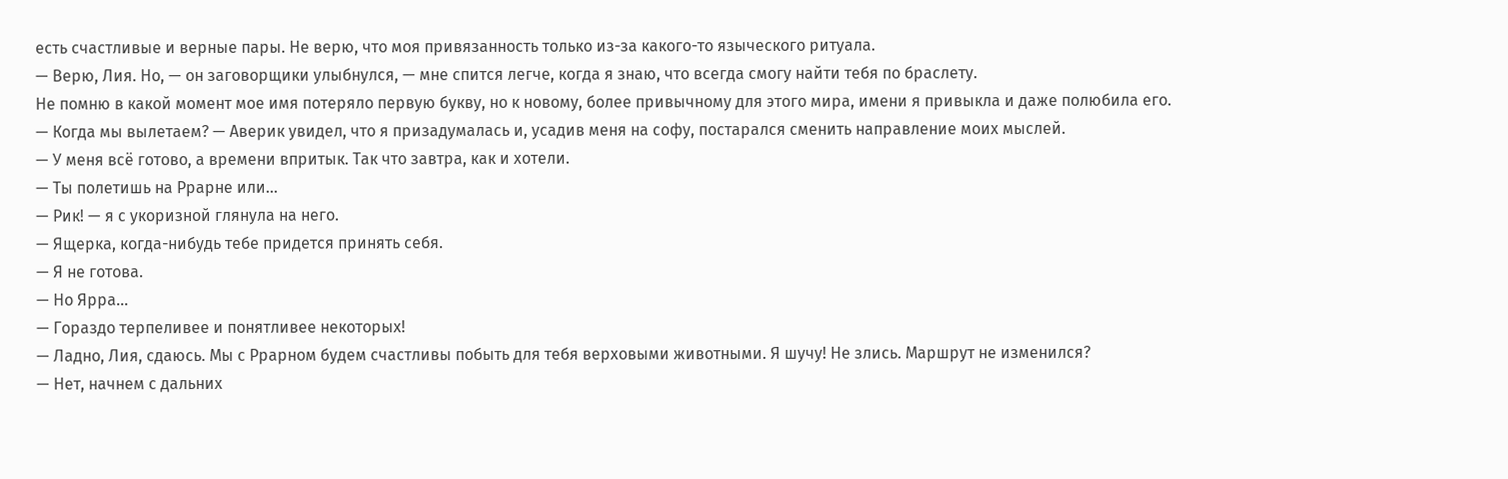есть счастливые и верные пары. Не верю, что моя привязанность только из-за какого-то языческого ритуала.
— Верю, Лия. Но, — он заговорщики улыбнулся, — мне спится легче, когда я знаю, что всегда смогу найти тебя по браслету.
Не помню в какой момент мое имя потеряло первую букву, но к новому, более привычному для этого мира, имени я привыкла и даже полюбила его.
— Когда мы вылетаем? — Аверик увидел, что я призадумалась и, усадив меня на софу, постарался сменить направление моих мыслей.
— У меня всё готово, а времени впритык. Так что завтра, как и хотели.
— Ты полетишь на Ррарне или...
— Рик! — я с укоризной глянула на него.
— Ящерка, когда-нибудь тебе придется принять себя.
— Я не готова.
— Но Ярра...
— Гораздо терпеливее и понятливее некоторых!
— Ладно, Лия, сдаюсь. Мы с Ррарном будем счастливы побыть для тебя верховыми животными. Я шучу! Не злись. Маршрут не изменился?
— Нет, начнем с дальних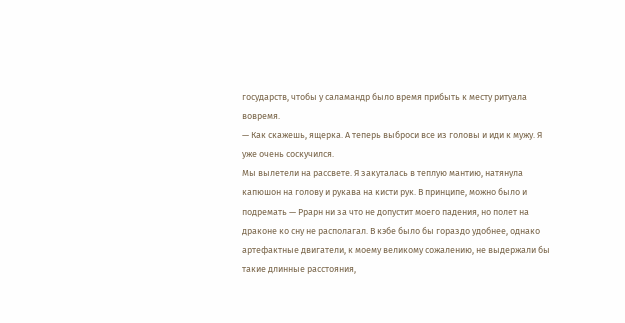государств, чтобы у саламандр было время прибыть к месту ритуала вовремя.
— Как скажешь, ящерка. А теперь выброси все из головы и иди к мужу. Я уже очень соскучился.
Мы вылетели на рассвете. Я закуталась в теплую мантию, натянула капюшон на голову и рукава на кисти рук. В принципе, можно было и подремать — Ррарн ни за что не допустит моего падения, но полет на драконе ко сну не располагал. В кэбе было бы гораздо удобнее, однако артефактные двигатели, к моему великому сожалению, не выдержали бы такие длинные расстояния,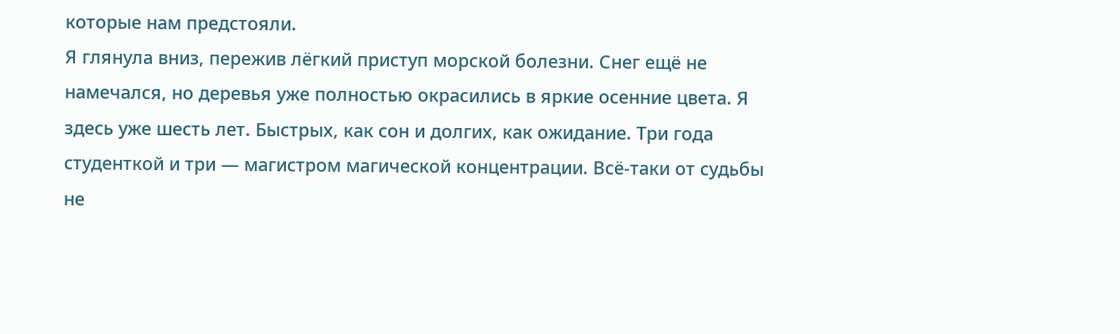которые нам предстояли.
Я глянула вниз, пережив лёгкий приступ морской болезни. Снег ещё не намечался, но деревья уже полностью окрасились в яркие осенние цвета. Я здесь уже шесть лет. Быстрых, как сон и долгих, как ожидание. Три года студенткой и три — магистром магической концентрации. Всё-таки от судьбы не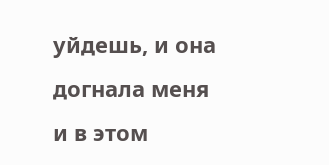уйдешь, и она догнала меня и в этом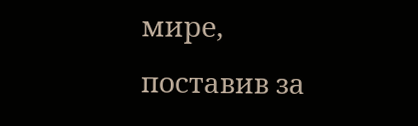мире, поставив за